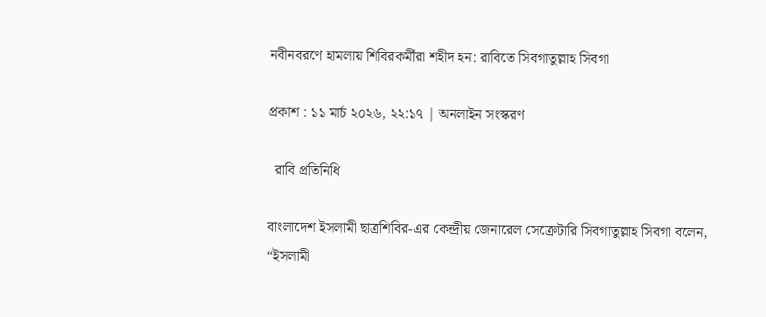নবীনবরণে হামলায় শিবিরকর্মীরা শহীদ হন: রাবিতে সিবগাতুল্লাহ সিবগা

প্রকাশ : ১১ মার্চ ২০২৬, ২২:১৭ | অনলাইন সংস্করণ

  রাবি প্রতিনিধি

বাংলাদেশ ইসলামী ছাত্রশিবির-এর কেন্দ্রীয় জেনারেল সেক্রেটারি সিবগাতুল্লাহ সিবগা বলেন, “ইসলামী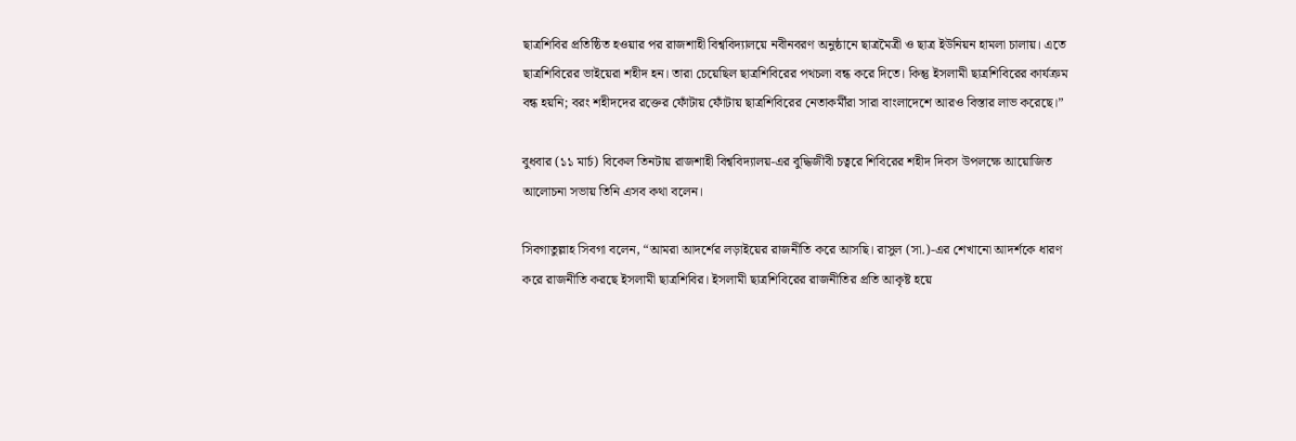ছাত্রশিবির প্রতিষ্ঠিত হওয়ার পর রাজশাহী বিশ্ববিদ্যালয়ে নবীনবরণ অনুষ্ঠানে ছাত্রমৈত্রী ও ছাত্র ইউনিয়ন হামলা চালায়। এতে ছাত্রশিবিরের ভাইয়েরা শহীদ হন। তারা চেয়েছিল ছাত্রশিবিরের পথচলা বন্ধ করে দিতে। কিন্তু ইসলামী ছাত্রশিবিরের কার্যক্রম বন্ধ হয়নি; বরং শহীদদের রক্তের ফোঁটায় ফোঁটায় ছাত্রশিবিরের নেতাকর্মীরা সারা বাংলাদেশে আরও বিস্তার লাভ করেছে।”

বুধবার (১১ মার্চ) বিকেল তিনটায় রাজশাহী বিশ্ববিদ্যালয়-এর বুদ্ধিজীবী চত্বরে শিবিরের শহীদ দিবস উপলক্ষে আয়োজিত আলোচনা সভায় তিনি এসব কথা বলেন।

সিবগাতুল্লাহ সিবগা বলেন, “আমরা আদর্শের লড়াইয়ের রাজনীতি করে আসছি। রাসুল (সা.)-এর শেখানো আদর্শকে ধারণ করে রাজনীতি করছে ইসলামী ছাত্রশিবির। ইসলামী ছাত্রশিবিরের রাজনীতির প্রতি আকৃষ্ট হয়ে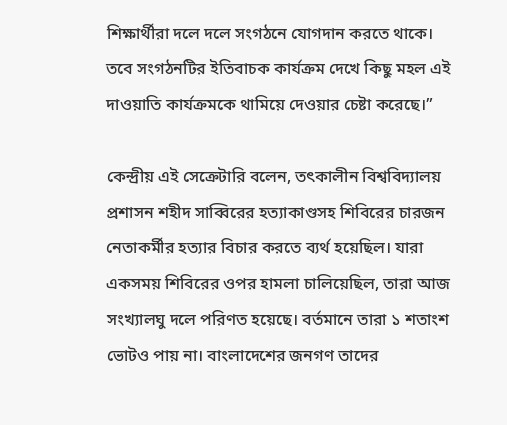শিক্ষার্থীরা দলে দলে সংগঠনে যোগদান করতে থাকে। তবে সংগঠনটির ইতিবাচক কার্যক্রম দেখে কিছু মহল এই দাওয়াতি কার্যক্রমকে থামিয়ে দেওয়ার চেষ্টা করেছে।”

কেন্দ্রীয় এই সেক্রেটারি বলেন, তৎকালীন বিশ্ববিদ্যালয় প্রশাসন শহীদ সাব্বিরের হত্যাকাণ্ডসহ শিবিরের চারজন নেতাকর্মীর হত্যার বিচার করতে ব্যর্থ হয়েছিল। যারা একসময় শিবিরের ওপর হামলা চালিয়েছিল, তারা আজ সংখ্যালঘু দলে পরিণত হয়েছে। বর্তমানে তারা ১ শতাংশ ভোটও পায় না। বাংলাদেশের জনগণ তাদের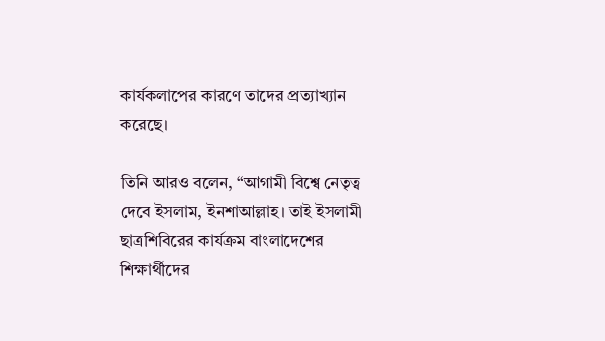কার্যকলাপের কারণে তাদের প্রত্যাখ্যান করেছে।

তিনি আরও বলেন, “আগামী বিশ্বে নেতৃত্ব দেবে ইসলাম, ইনশাআল্লাহ। তাই ইসলামী ছাত্রশিবিরের কার্যক্রম বাংলাদেশের শিক্ষার্থীদের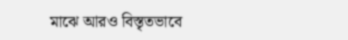মাঝে আরও বিস্তৃতভাবে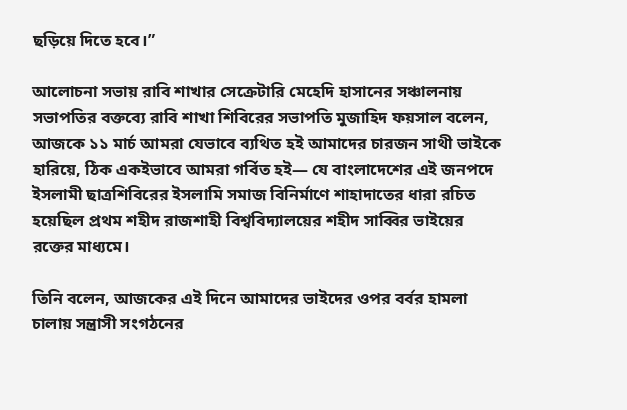ছড়িয়ে দিতে হবে।”

আলোচনা সভায় রাবি শাখার সেক্রেটারি মেহেদি হাসানের সঞ্চালনায় সভাপতির বক্তব্যে রাবি শাখা শিবিরের সভাপতি মুজাহিদ ফয়সাল বলেন, আজকে ১১ মার্চ আমরা যেভাবে ব্যথিত হই আমাদের চারজন সাথী ভাইকে হারিয়ে, ঠিক একইভাবে আমরা গর্বিত হই— যে বাংলাদেশের এই জনপদে ইসলামী ছাত্রশিবিরের ইসলামি সমাজ বিনির্মাণে শাহাদাতের ধারা রচিত হয়েছিল প্রথম শহীদ রাজশাহী বিশ্ববিদ্যালয়ের শহীদ সাব্বির ভাইয়ের রক্তের মাধ্যমে।

তিনি বলেন, আজকের এই দিনে আমাদের ভাইদের ওপর বর্বর হামলা চালায় সন্ত্রাসী সংগঠনের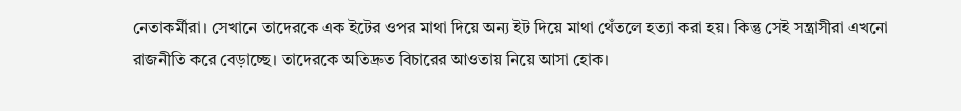নেতাকর্মীরা। সেখানে তাদেরকে এক ইটের ওপর মাথা দিয়ে অন্য ইট দিয়ে মাথা থেঁতলে হত্যা করা হয়। কিন্তু সেই সন্ত্রাসীরা এখনো রাজনীতি করে বেড়াচ্ছে। তাদেরকে অতিদ্রুত বিচারের আওতায় নিয়ে আসা হোক।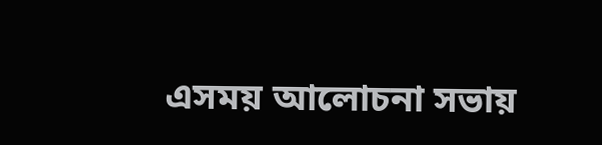এসময় আলোচনা সভায়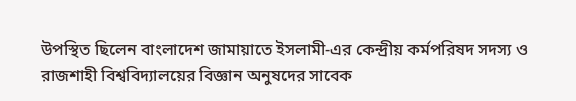উপস্থিত ছিলেন বাংলাদেশ জামায়াতে ইসলামী-এর কেন্দ্রীয় কর্মপরিষদ সদস্য ও রাজশাহী বিশ্ববিদ্যালয়ের বিজ্ঞান অনুষদের সাবেক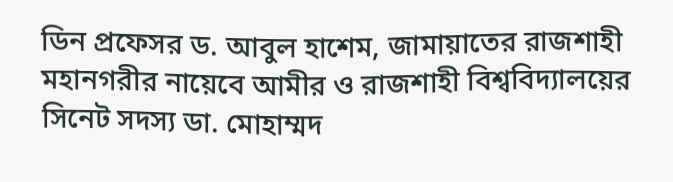ডিন প্রফেসর ড. আবুল হাশেম, জামায়াতের রাজশাহী মহানগরীর নায়েবে আমীর ও রাজশাহী বিশ্ববিদ্যালয়ের সিনেট সদস্য ডা. মোহাম্মদ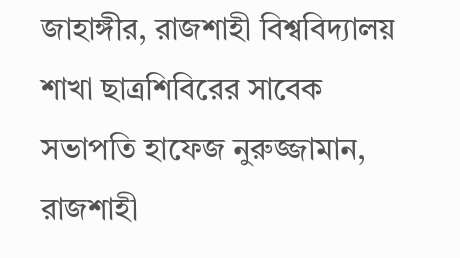জাহাঙ্গীর, রাজশাহী বিশ্ববিদ্যালয় শাখা ছাত্রশিবিরের সাবেক সভাপতি হাফেজ নুরুজ্জামান, রাজশাহী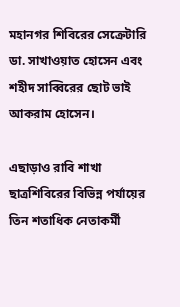মহানগর শিবিরের সেক্রেটারি ডা. সাখাওয়াত হোসেন এবং শহীদ সাব্বিরের ছোট ভাই আকরাম হোসেন।

এছাড়াও রাবি শাখা ছাত্রশিবিরের বিভিন্ন পর্যায়ের তিন শতাধিক নেতাকর্মী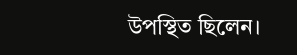উপস্থিত ছিলেন।